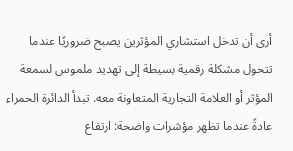أرى أن تدخل استشاري المؤثرين يصبح ضروريًا عندما تتحول مشكلة رقمية بسيطة إلى تهديد ملموس لسمعة المؤثر أو العلامة التجارية المتعاونة معه. تبدأ الدائرة الحمراء عادةً عندما تظهر مؤشرات واضحة: ارتفاع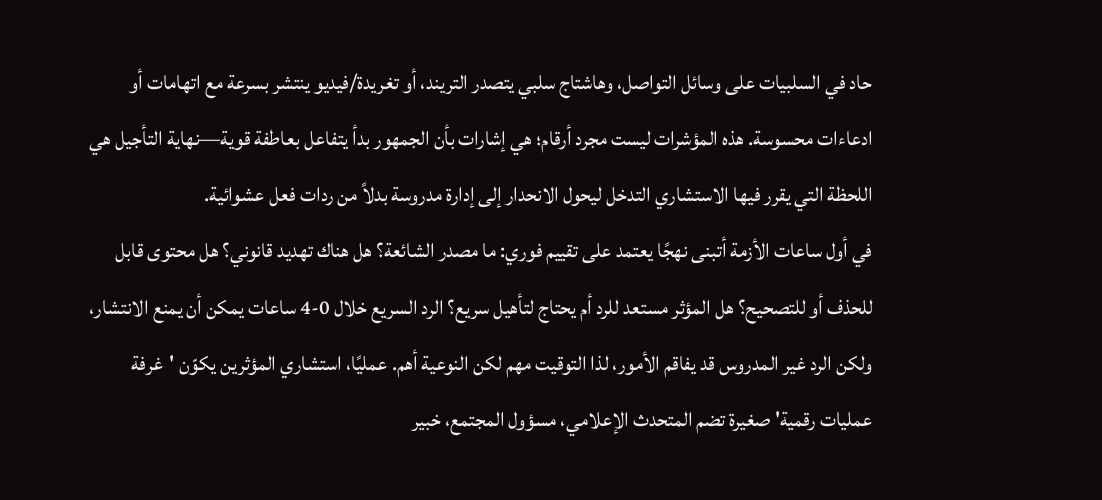حاد في السلبيات على وسائل التواصل، وهاشتاج سلبي يتصدر التريند، أو تغريدة/فيديو ينتشر بسرعة مع اتهامات أو ادعاءات محسوسة. هذه المؤشرات ليست مجرد أرقام؛ هي إشارات بأن الجمهور بدأ يتفاعل بعاطفة قوية—نهاية التأجيل هي اللحظة التي يقرر فيها الاستشاري التدخل ليحول الانحدار إلى إدارة مدروسة بدلاً من ردات فعل عشوائية.
في أول ساعات الأزمة أتبنى نهجًا يعتمد على تقييم فوري: ما مصدر الشائعة؟ هل هناك تهديد قانوني؟ هل محتوى قابل للحذف أو للتصحيح؟ هل المؤثر مستعد للرد أم يحتاج لتأهيل سريع؟ الرد السريع خلال 0-4 ساعات يمكن أن يمنع الانتشار، ولكن الرد غير المدروس قد يفاقم الأمور، لذا التوقيت مهم لكن النوعية أهم. عمليًا، استشاري المؤثرين يكوّن 'غرفة عمليات رقمية' صغيرة تضم المتحدث الإعلامي، مسؤول المجتمع، خبير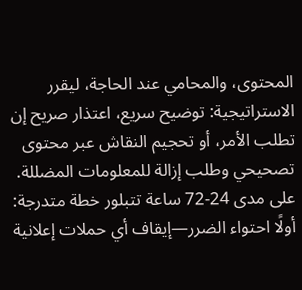المحتوى، والمحامي عند الحاجة، ليقرر الاستراتيجية: توضيح سريع، اعتذار صريح إن تطلب الأمر، أو تحجيم النقاش عبر محتوى تصحيحي وطلب إزالة للمعلومات المضللة.
على مدى 24-72 ساعة تتبلور خطة متدرجة: أولًا احتواء الضرر—إيقاف أي حملات إعلانية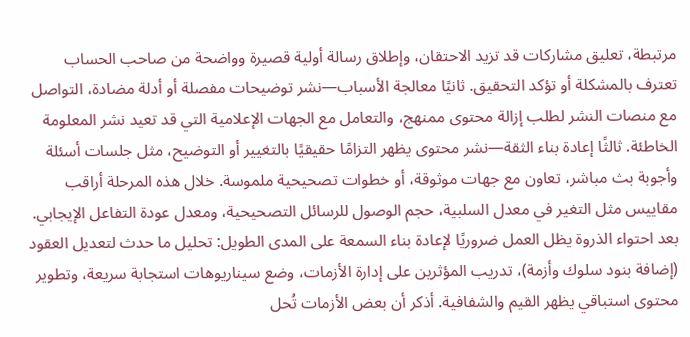مرتبطة، تعليق مشاركات قد تزيد الاحتقان، وإطلاق رسالة أولية قصيرة وواضحة من صاحب الحساب تعترف بالمشكلة أو تؤكد التحقيق. ثانيًا معالجة الأسباب—نشر توضيحات مفصلة أو أدلة مضادة، التواصل مع منصات النشر لطلب إزالة محتوى ممنهج، والتعامل مع الجهات الإعلامية التي قد تعيد نشر المعلومة الخاطئة. ثالثًا إعادة بناء الثقة—نشر محتوى يظهر التزامًا حقيقيًا بالتغيير أو التوضيح، مثل جلسات أسئلة وأجوبة بث مباشر، تعاون مع جهات موثوقة، أو خطوات تصحيحية ملموسة. خلال هذه المرحلة أراقب مقاييس مثل التغير في معدل السلبية، حجم الوصول للرسائل التصحيحية، ومعدل عودة التفاعل الإيجابي.
بعد احتواء الذروة يظل العمل ضروريًا لإعادة بناء السمعة على المدى الطويل: تحليل ما حدث لتعديل العقود (إضافة بنود سلوك وأزمة)، تدريب المؤثرين على إدارة الأزمات، وضع سيناريوهات استجابة سريعة، وتطوير محتوى استباقي يظهر القيم والشفافية. أذكر أن بعض الأزمات تُحل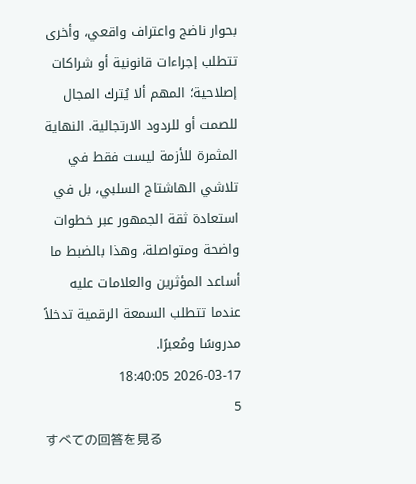بحوار ناضج واعتراف واقعي، وأخرى تتطلب إجراءات قانونية أو شراكات إصلاحية؛ المهم ألا يُترك المجال للصمت أو للردود الارتجالية. النهاية المثمرة للأزمة ليست فقط في تلاشي الهاشتاج السلبي، بل في استعادة ثقة الجمهور عبر خطوات واضحة ومتواصلة، وهذا بالضبط ما أساعد المؤثرين والعلامات عليه عندما تتطلب السمعة الرقمية تدخلاً مدروسًا ومُعبرًا.
2026-03-17 18:40:05
5
すべての回答を見る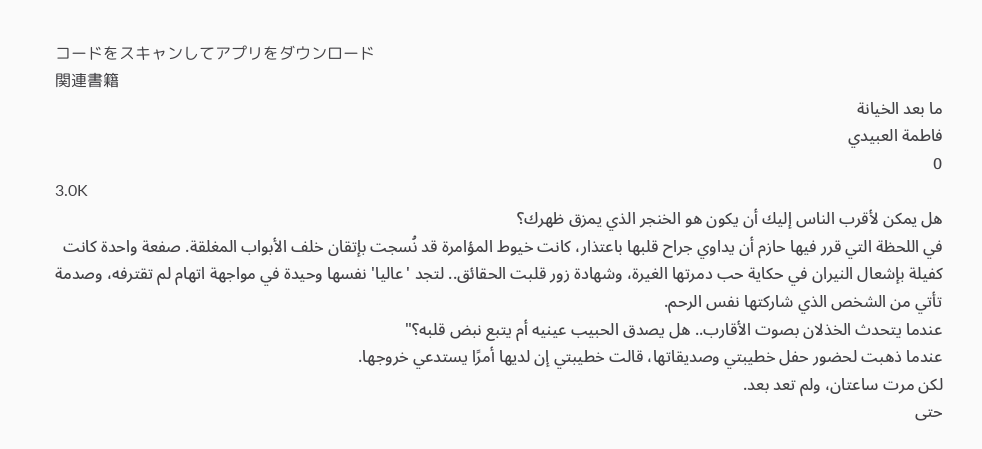コードをスキャンしてアプリをダウンロード
関連書籍
ما بعد الخيانة
فاطمة العبيدي
0
3.0K
هل يمكن لأقرب الناس إليك أن يكون هو الخنجر الذي يمزق ظهرك؟
في اللحظة التي قرر فيها حازم أن يداوي جراح قلبها باعتذار، كانت خيوط المؤامرة قد نُسجت بإتقان خلف الأبواب المغلقة. صفعة واحدة كانت كفيلة بإشعال النيران في حكاية حب دمرتها الغيرة، وشهادة زور قلبت الحقائق.. لتجد 'عاليا' نفسها وحيدة في مواجهة اتهام لم تقترفه، وصدمة تأتي من الشخص الذي شاركتها نفس الرحم.
عندما يتحدث الخذلان بصوت الأقارب.. هل يصدق الحبيب عينيه أم يتبع نبض قلبه؟"
عندما ذهبت لحضور حفل خطيبتي وصديقاتها، قالت خطيبتي إن لديها أمرًا يستدعي خروجها.
لكن مرت ساعتان، ولم تعد بعد.
حتى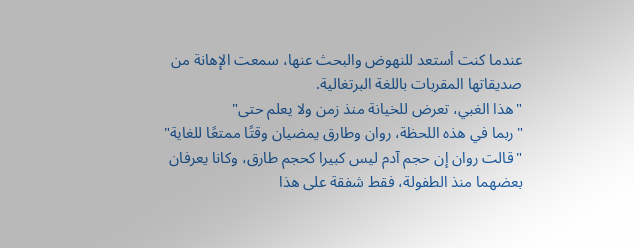عندما كنت أستعد للنهوض والبحث عنها، سمعت الإهانة من صديقاتها المقربات باللغة البرتغالية.
"هذا الغبي، تعرض للخيانة منذ زمن ولا يعلم حتى"
"ربما في هذه اللحظة، روان وطارق يمضيان وقتًا ممتعًا للغاية"
"قالت روان إن حجم آدم ليس كبيرا كحجم طارق، وكانا يعرفان بعضهما منذ الطفولة، فقط شفقة على هذا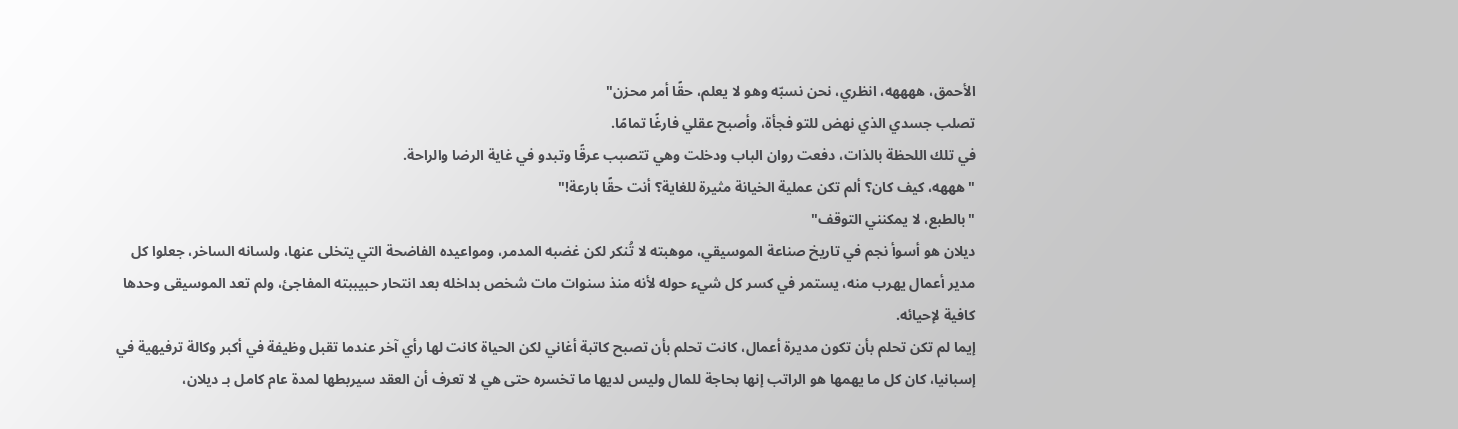الأحمق، ههههه، انظري، نحن نسبّه وهو لا يعلم، حقًا أمر محزن"
تصلب جسدي الذي نهض للتو فجأة، وأصبح عقلي فارغًا تمامًا.
في تلك اللحظة بالذات، دفعت روان الباب ودخلت وهي تتصبب عرقًا وتبدو في غاية الرضا والراحة.
"هههه، كيف كان؟ ألم تكن عملية الخيانة مثيرة للغاية؟ أنت حقًا بارعة!"
"بالطبع، لا يمكنني التوقف"
ديلان هو أسوأ نجم في تاريخ صناعة الموسيقي، موهبته لا تُنكر لكن غضبه المدمر، ومواعيده الفاضحة التي يتخلى عنها، ولسانه الساخر، جعلوا كل مدير أعمال يهرب منه، يستمر في كسر كل شيء حوله لأنه منذ سنوات مات شخص بداخله بعد انتحار حبيببته المفاجئ، ولم تعد الموسيقى وحدها كافية لإحيائه.
إيما لم تكن تحلم بأن تكون مديرة أعمال، كانت تحلم بأن تصبح كاتبة أغاني لكن الحياة كانت لها رأي آخر عندما تقبل وظيفة في أكبر وكالة ترفيهية في إسبانيا، كان كل ما يهمها هو الراتب إنها بحاجة للمال وليس لديها ما تخسره حتى هي لا تعرف أن العقد سيربطها لمدة عام كامل بـ ديلان،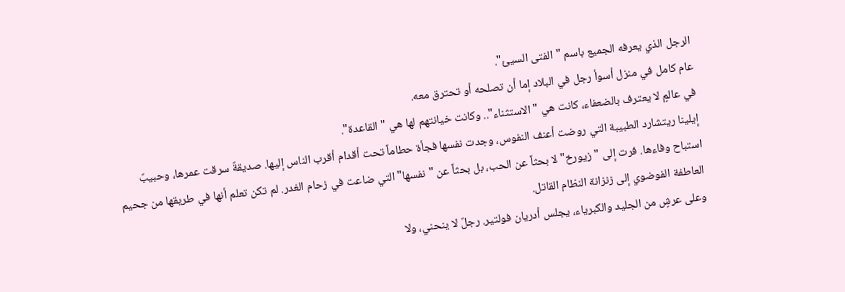الرجل الذي يعرفه الجميع باسم "الفتى السيئ".
عام كامل في منزل أسوأ رجل في البلاد إما أن تصلحه أو تحترق معه.
في عالمٍ لا يعترف بالضعفاء، كانت هي "الاستثناء".. وكانت خيانتهم لها هي "القاعدة".
إيلينا ريتشارد الطبيبة التي روضت أعنف النفوس، وجدت نفسها فجأة حطاماً تحت أقدام أقرب الناس إليها. صديقةٌ سرقت عمرها، وحبيبٌ استباح وفاءها. فرت إلى "زيورخ" لا بحثاً عن الحب، بل بحثاً عن "نفسها" التي ضاعت في زحام الغدر. لم تكن تعلم أنها في طريقها من جحيم العاطفة الفوضوي إلى زنزانة النظام القاتل.
وعلى عرشٍ من الجليد والكبرياء، يجلس أدريان فولتير. رجلٌ لا ينحني، ولا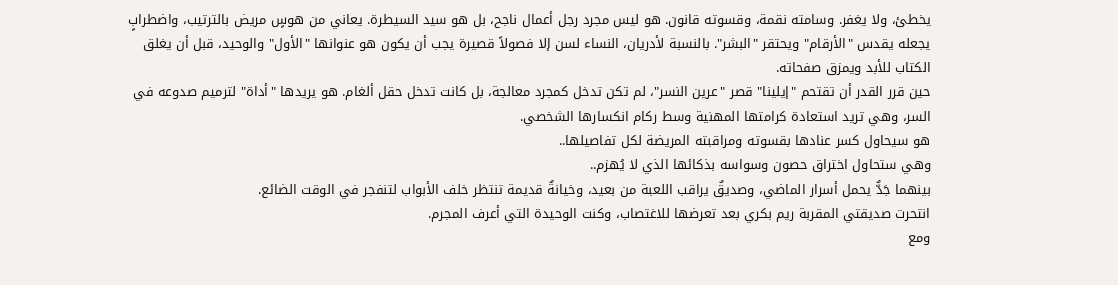يخطئ، ولا يغفر. وسامته نقمة، وقسوته قانون. هو ليس مجرد رجل أعمال ناجح، بل هو سيد السيطرة. يعاني من هوسٍ مريض بالترتيب، واضطرابٍ يجعله يقدس "الأرقام" ويحتقر "البشر". بالنسبة لأدريان، النساء لسن إلا فصولاً قصيرة يجب أن يكون هو عنوانها "الأول" والوحيد، قبل أن يغلق الكتاب للأبد ويمزق صفحاته.
حين قرر القدر أن تقتحم "إيلينا" قصر "عرين النسر"، لم تكن تدخل كمجرد معالجة، بل كانت تدخل حقل ألغام. هو يريدها "أداة" لترميم صدوعه في السر، وهي تريد استعادة كرامتها المهنية وسط ركام انكسارها الشخصي.
هو سيحاول كسر عنادها بقسوته ومراقبته المريضة لكل تفاصيلها..
وهي ستحاول اختراق حصون وسواسه بذكائها الذي لا يُهزم..
بينهما جَدٌّ يحمل أسرار الماضي، وصديقٌ يراقب اللعبة من بعيد، وخيانةٌ قديمة تنتظر خلف الأبواب لتنفجر في الوقت الضائع.
انتحرت صديقتي المقربة ريم بكري بعد تعرضها للاغتصاب، وكنت الوحيدة التي أعرف المجرم.
ومع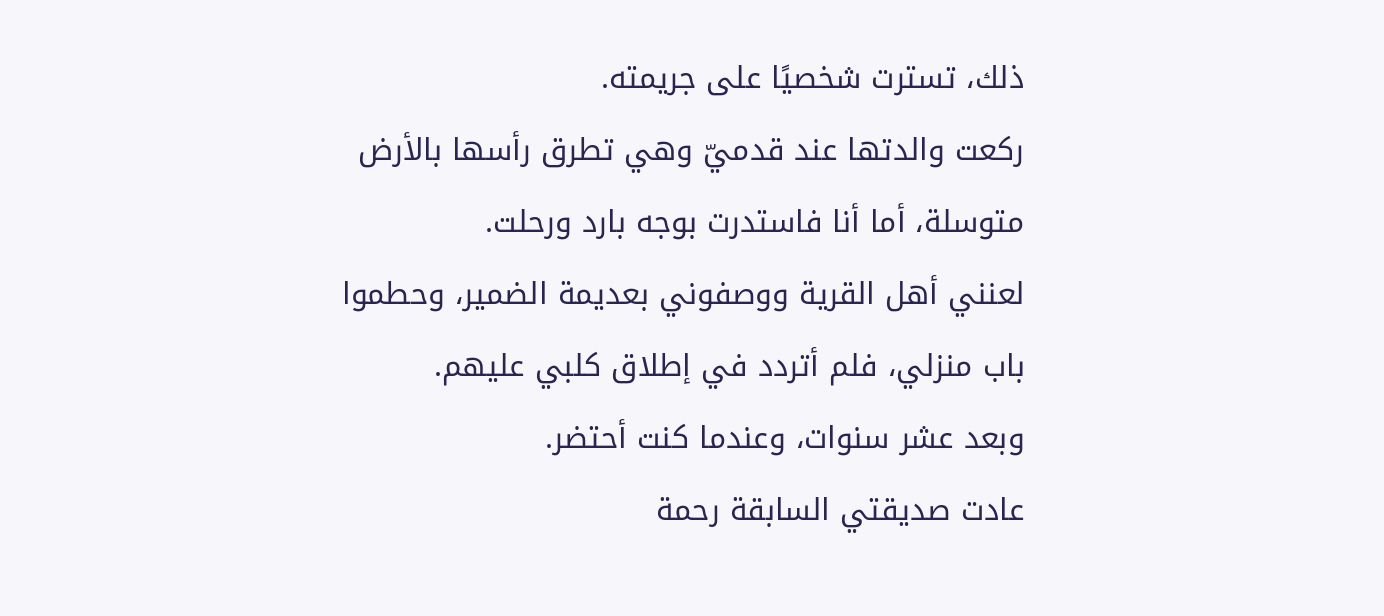ذلك، تسترت شخصيًا على جريمته.
ركعت والدتها عند قدميّ وهي تطرق رأسها بالأرض متوسلة، أما أنا فاستدرت بوجه بارد ورحلت.
لعنني أهل القرية ووصفوني بعديمة الضمير، وحطموا باب منزلي، فلم أتردد في إطلاق كلبي عليهم.
وبعد عشر سنوات، وعندما كنت أحتضر.
عادت صديقتي السابقة رحمة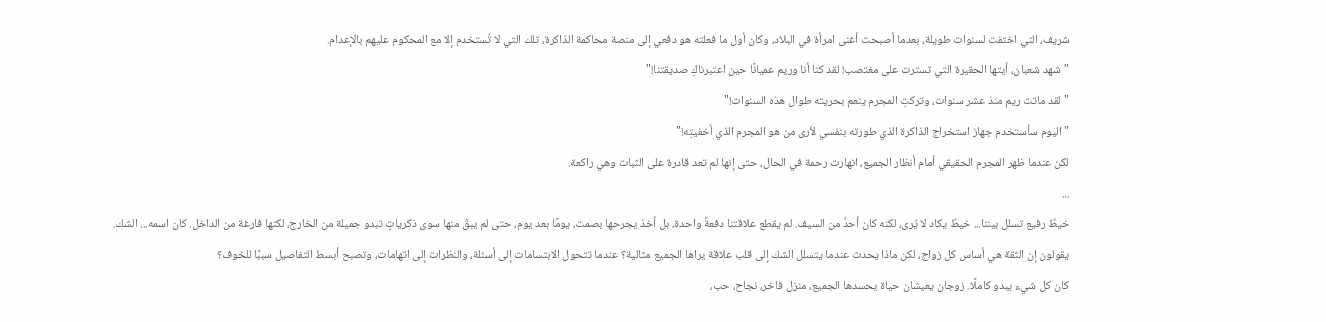شريف، التي اختفت لسنوات طويلة، بعدما أصبحت أغنى امرأة في البلاد، وكان أول ما فعلته هو دفعي إلى منصة محاكمة الذاكرة، تلك التي لا تُستخدم إلا مع المحكوم عليهم بالإعدام.
"شهد شعبان، أيتها الحقيرة التي تسترت على مغتصب! لقد كنا أنا وريم عميانًا حين اعتبرناكِ صديقتنا!"
"لقد ماتت ريم منذ عشر سنوات، وتركتِ المجرم ينعم بحريته طوال هذه السنوات!"
"اليوم سأستخدم جهاز استخراج الذاكرة الذي طورته بنفسي لأرى من هو المجرم الذي أخفيتِه!"
لكن عندما ظهر المجرم الحقيقي أمام أنظار الجميع، انهارت رحمة في الحال، حتى إنها لم تعد قادرة على الثبات وهي راكعة.
...
خيطٌ رفيع تسلل بيننا... خيطٌ يكاد لا يُرى، لكنه كان أحدَّ من السيف. لم يقطع علاقتنا دفعةً واحدة، بل أخذ يجرحها بصمت، يومًا بعد يوم، حتى لم يبقَ منها سوى ذكرياتٍ تبدو جميلة من الخارج، لكنها فارغة من الداخل. كان اسمه... الشك.
يقولون إن الثقة هي أساس كل زواج، لكن ماذا يحدث عندما يتسلل الشك إلى قلب علاقة يراها الجميع مثالية؟ عندما تتحول الابتسامات إلى أسئلة، والنظرات إلى اتهامات، وتصبح أبسط التفاصيل سببًا للخوف؟
كان كل شيء يبدو كاملًا. زوجان يعيشان حياة يحسدها الجميع، منزل فاخر، نجاح، حب،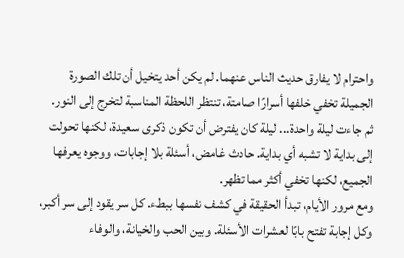واحترام لا يفارق حديث الناس عنهما. لم يكن أحد يتخيل أن تلك الصورة الجميلة تخفي خلفها أسرارًا صامتة، تنتظر اللحظة المناسبة لتخرج إلى النور.
ثم جاءت ليلة واحدة... ليلة كان يفترض أن تكون ذكرى سعيدة، لكنها تحولت إلى بداية لا تشبه أي بداية. حادث غامض، أسئلة بلا إجابات، ووجوه يعرفها الجميع، لكنها تخفي أكثر مما تظهر.
ومع مرور الأيام، تبدأ الحقيقة في كشف نفسها ببطء. كل سر يقود إلى سر أكبر، وكل إجابة تفتح بابًا لعشرات الأسئلة. وبين الحب والخيانة، والوفاء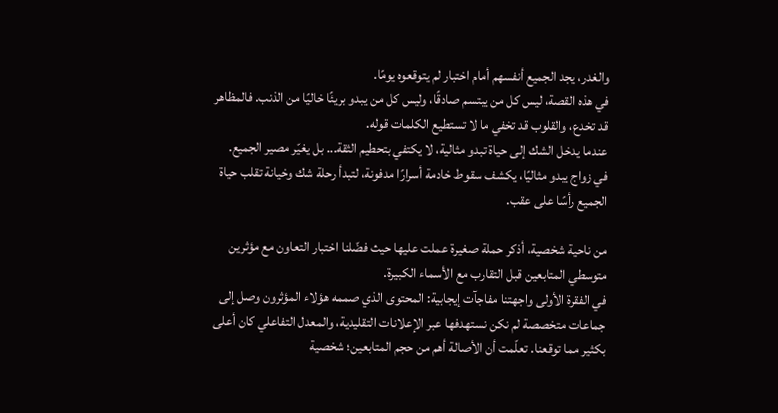والغدر، يجد الجميع أنفسهم أمام اختبار لم يتوقعوه يومًا.
في هذه القصة، ليس كل من يبتسم صادقًا، وليس كل من يبدو بريئًا خاليًا من الذنب. فالمظاهر قد تخدع، والقلوب قد تخفي ما لا تستطيع الكلمات قوله.
عندما يدخل الشك إلى حياة تبدو مثالية، لا يكتفي بتحطيم الثقة... بل يغيّر مصير الجميع.
في زواج يبدو مثاليًا، يكشف سقوط خادمة أسرارًا مدفونة، لتبدأ رحلة شك وخيانة تقلب حياة الجميع رأسًا على عقب.

من ناحية شخصية، أذكر حملة صغيرة عملت عليها حيث فضّلنا اختبار التعاون مع مؤثرين متوسطي المتابعين قبل التقارب مع الأسماء الكبيرة.
في الفقرة الأولى واجهتنا مفاجآت إيجابية: المحتوى الذي صممه هؤلاء المؤثرون وصل إلى جماعات متخصصة لم نكن نستهدفها عبر الإعلانات التقليدية، والمعدل التفاعلي كان أعلى بكثير مما توقعنا. تعلّمت أن الأصالة أهم من حجم المتابعين؛ شخصية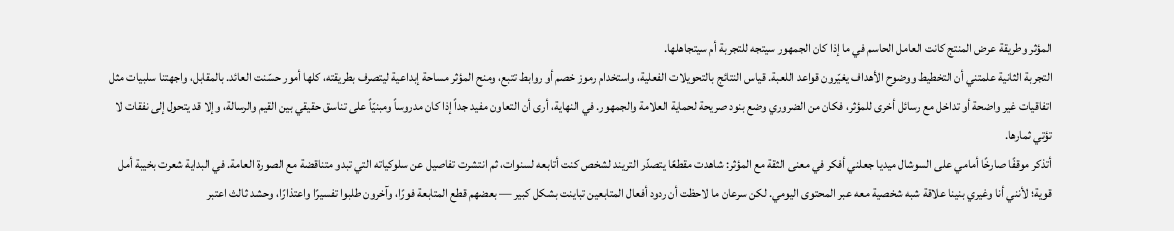المؤثر وطريقة عرض المنتج كانت العامل الحاسم في ما إذا كان الجمهور سيتجه للتجربة أم سيتجاهلها.
التجربة الثانية علمتني أن التخطيط ووضوح الأهداف يغيّرون قواعد اللعبة. قياس النتائج بالتحويلات الفعلية، واستخدام رموز خصم أو روابط تتبع، ومنح المؤثر مساحة إبداعية ليتصرف بطريقته، كلها أمور حسّنت العائد. بالمقابل، واجهتنا سلبيات مثل اتفاقيات غير واضحة أو تداخل مع رسائل أخرى للمؤثر، فكان من الضروري وضع بنود صريحة لحماية العلامة والجمهور. في النهاية، أرى أن التعاون مفيد جداً إذا كان مدروساً ومبنيّاً على تناسق حقيقي بين القيم والرسالة، وإلا قد يتحول إلى نفقات لا تؤتي ثمارها.
أتذكر موقفًا صارخًا أمامي على السوشال ميديا جعلني أفكر في معنى الثقة مع المؤثر: شاهدت مقطعًا يتصدّر التريند لشخص كنت أتابعه لسنوات، ثم انتشرت تفاصيل عن سلوكياته التي تبدو متناقضة مع الصورة العامة. في البداية شعرت بخيبة أمل قوية؛ لأنني أنا وغيري بنينا علاقة شبه شخصية معه عبر المحتوى اليومي. لكن سرعان ما لاحظت أن ردود أفعال المتابعين تباينت بشكل كبير — بعضهم قطع المتابعة فورًا، وآخرون طلبوا تفسيرًا واعتذارًا، وحشد ثالث اعتبر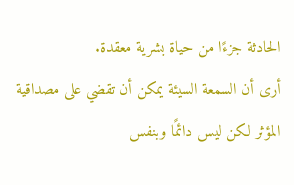الحادثة جزءًا من حياة بشرية معقدة.
أرى أن السمعة السيئة يمكن أن تقضي على مصداقية المؤثر لكن ليس دائمًا وبنفس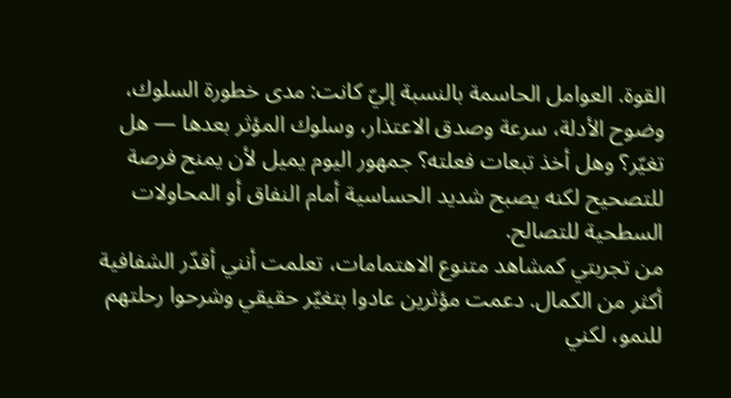القوة. العوامل الحاسمة بالنسبة إليّ كانت: مدى خطورة السلوك، وضوح الأدلة، سرعة وصدق الاعتذار، وسلوك المؤثر بعدها — هل تغيّر؟ وهل أخذ تبعات فعلته؟ جمهور اليوم يميل لأن يمنح فرصة للتصحيح لكنه يصبح شديد الحساسية أمام النفاق أو المحاولات السطحية للتصالح.
من تجربتي كمشاهد متنوع الاهتمامات، تعلمت أنني أقدّر الشفافية أكثر من الكمال. دعمت مؤثرين عادوا بتغيّر حقيقي وشرحوا رحلتهم للنمو، لكني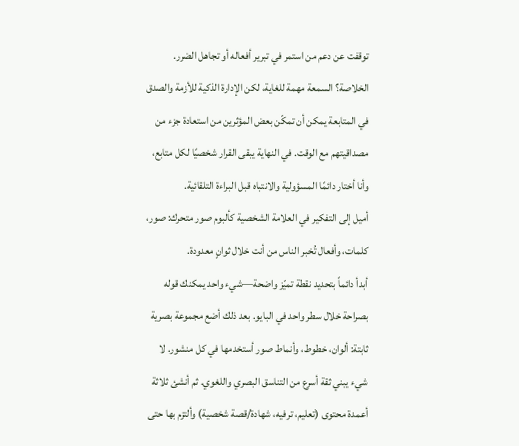توقفت عن دعم من استمر في تبرير أفعاله أو تجاهل الضرر. الخلاصة؟ السمعة مهمة للغاية، لكن الإدارة الذكية للأزمة والصدق في المتابعة يمكن أن تمكّن بعض المؤثرين من استعادة جزء من مصداقيتهم مع الوقت. في النهاية يبقى القرار شخصيًا لكل متابع، وأنا أختار دائمًا المسؤولية والانتباه قبل البراءة التلقائية.
أميل إلى التفكير في العلامة الشخصية كألبوم صور متحرك: صور، كلمات، وأفعال تُخبر الناس من أنت خلال ثوانٍ معدودة.
أبدأ دائماً بتحديد نقطة تميّز واضحة—شيء واحد يمكنك قوله بصراحة خلال سطر واحد في البايو. بعد ذلك أضع مجموعة بصرية ثابتة: ألوان، خطوط، وأنماط صور أستخدمها في كل منشور. لا شيء يبني ثقة أسرع من التناسق البصري واللغوي. ثم أنشئ ثلاثة أعمدة محتوى (تعليم، ترفيه، شهادة/قصة شخصية) وألتزم بها حتى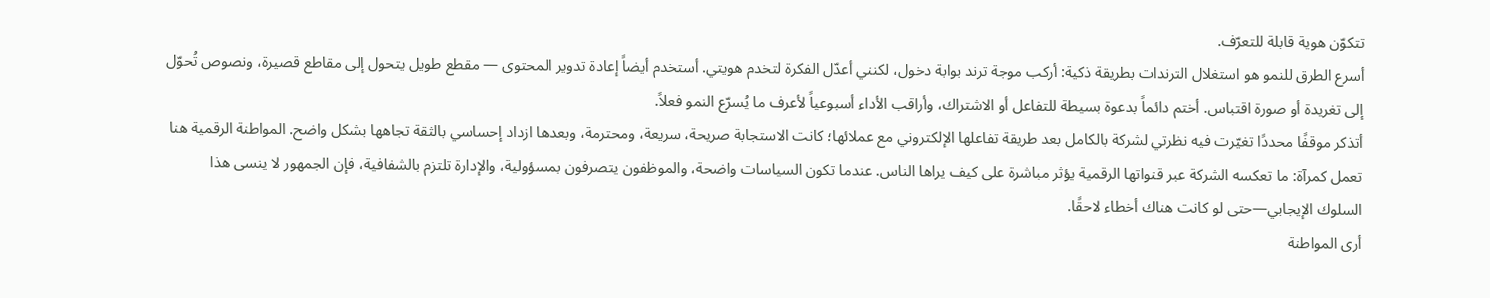تتكوّن هوية قابلة للتعرّف.
أسرع الطرق للنمو هو استغلال الترندات بطريقة ذكية: أركب موجة ترند بوابة دخول، لكنني أعدّل الفكرة لتخدم هويتي. أستخدم أيضاً إعادة تدوير المحتوى — مقطع طويل يتحول إلى مقاطع قصيرة، ونصوص تُحوّل إلى تغريدة أو صورة اقتباس. أختم دائماً بدعوة بسيطة للتفاعل أو الاشتراك، وأراقب الأداء أسبوعياً لأعرف ما يُسرّع النمو فعلاً.
أتذكر موقفًا محددًا تغيّرت فيه نظرتي لشركة بالكامل بعد طريقة تفاعلها الإلكتروني مع عملائها؛ كانت الاستجابة صريحة، سريعة، ومحترمة، وبعدها ازداد إحساسي بالثقة تجاهها بشكل واضح. المواطنة الرقمية هنا تعمل كمرآة: ما تعكسه الشركة عبر قنواتها الرقمية يؤثر مباشرة على كيف يراها الناس. عندما تكون السياسات واضحة، والموظفون يتصرفون بمسؤولية، والإدارة تلتزم بالشفافية، فإن الجمهور لا ينسى هذا السلوك الإيجابي—حتى لو كانت هناك أخطاء لاحقًا.
أرى المواطنة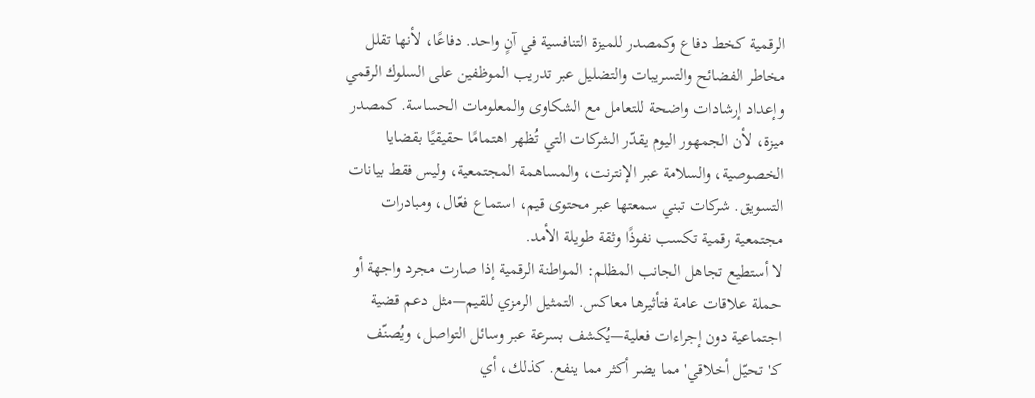الرقمية كخط دفاع وكمصدر للميزة التنافسية في آنٍ واحد. دفاعًا، لأنها تقلل مخاطر الفضائح والتسريبات والتضليل عبر تدريب الموظفين على السلوك الرقمي وإعداد إرشادات واضحة للتعامل مع الشكاوى والمعلومات الحساسة. كمصدر ميزة، لأن الجمهور اليوم يقدّر الشركات التي تُظهر اهتمامًا حقيقيًا بقضايا الخصوصية، والسلامة عبر الإنترنت، والمساهمة المجتمعية، وليس فقط بيانات التسويق. شركات تبني سمعتها عبر محتوى قيم، استماع فعّال، ومبادرات مجتمعية رقمية تكسب نفوذًا وثقة طويلة الأمد.
لا أستطيع تجاهل الجانب المظلم: المواطنة الرقمية إذا صارت مجرد واجهة أو حملة علاقات عامة فتأثيرها معاكس. التمثيل الرمزي للقيم—مثل دعم قضية اجتماعية دون إجراءات فعلية—يُكشف بسرعة عبر وسائل التواصل، ويُصنّف كـ'تحيّل أخلاقي' مما يضر أكثر مما ينفع. كذلك، أي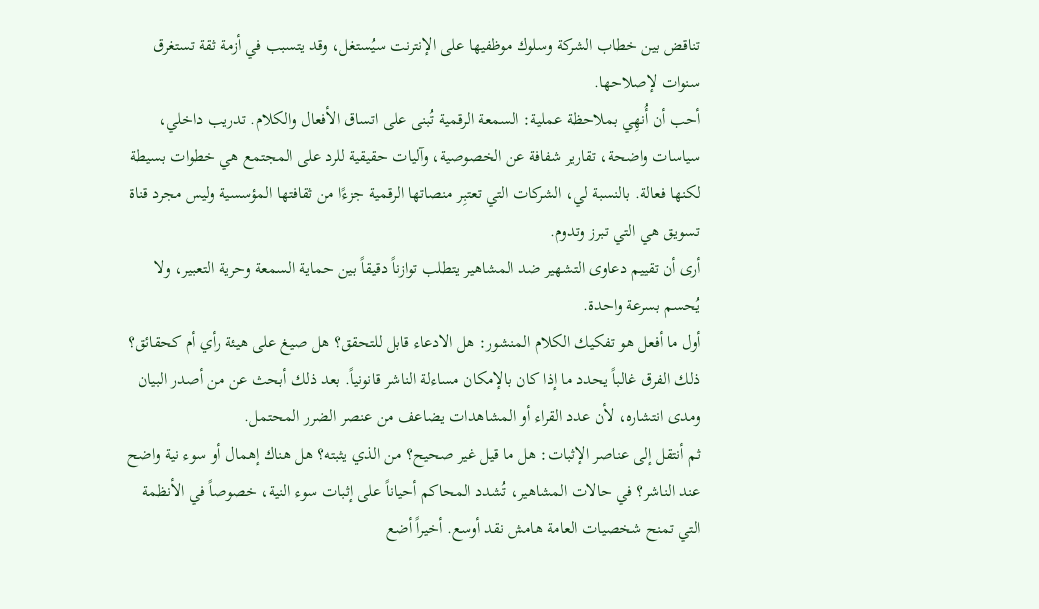تناقض بين خطاب الشركة وسلوك موظفيها على الإنترنت سيُستغل، وقد يتسبب في أزمة ثقة تستغرق سنوات لإصلاحها.
أحب أن أُنهِي بملاحظة عملية: السمعة الرقمية تُبنى على اتساق الأفعال والكلام. تدريب داخلي، سياسات واضحة، تقارير شفافة عن الخصوصية، وآليات حقيقية للرد على المجتمع هي خطوات بسيطة لكنها فعالة. بالنسبة لي، الشركات التي تعتبِر منصاتها الرقمية جزءًا من ثقافتها المؤسسية وليس مجرد قناة تسويق هي التي تبرز وتدوم.
أرى أن تقييم دعاوى التشهير ضد المشاهير يتطلب توازناً دقيقاً بين حماية السمعة وحرية التعبير، ولا يُحسم بسرعة واحدة.
أول ما أفعل هو تفكيك الكلام المنشور: هل الادعاء قابل للتحقق؟ هل صيغ على هيئة رأي أم كحقائق؟ ذلك الفرق غالباً يحدد ما إذا كان بالإمكان مساءلة الناشر قانونياً. بعد ذلك أبحث عن من أصدر البيان ومدى انتشاره، لأن عدد القراء أو المشاهدات يضاعف من عنصر الضرر المحتمل.
ثم أنتقل إلى عناصر الإثبات: هل ما قيل غير صحيح؟ من الذي يثبته؟ هل هناك إهمال أو سوء نية واضح عند الناشر؟ في حالات المشاهير، تُشدد المحاكم أحياناً على إثبات سوء النية، خصوصاً في الأنظمة التي تمنح شخصيات العامة هامش نقد أوسع. أخيراً أضع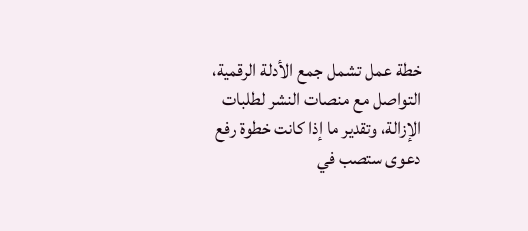خطة عمل تشمل جمع الأدلة الرقمية، التواصل مع منصات النشر لطلبات الإزالة، وتقدير ما إذا كانت خطوة رفع دعوى ستصب في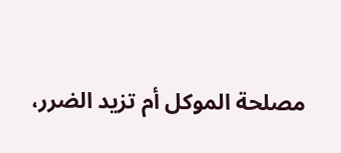مصلحة الموكل أم تزيد الضرر،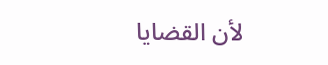لأن القضايا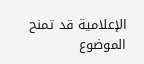الإعلامية قد تمنح الموضوع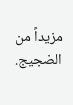مزيداً من الضجيج.